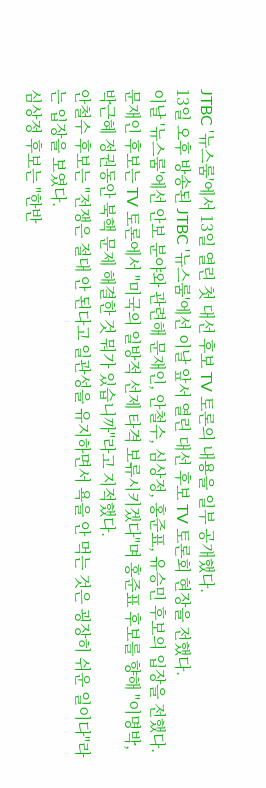JTBC '뉴스룸'에서 13일 열린 첫 대선 후보 TV 토론의 내용을 일부 공개했다.
13일 오후 방송된 JTBC '뉴스룸'에선 이날 앞서 열린 대선 후보 TV 토론회 현장을 전했다.
이날 '뉴스룸'에선 안보 분야와 관련해 문재인, 안철수, 심상정, 홍준표, 유승민 후보의 입장을 전했다.
문재인 후보는 TV 토론에서 "미국의 일방적 선제 타격 보류시키겠다"며 홍준표 후보를 향해 "이명박, 박근혜 정권동안 북핵 문제 해결한 것 뭐가 있습니까"라고 지적했다.
안철수 후보는 "전쟁은 절대 안 된다고 일관성을 유지하면서 욕을 안 먹는 것은 굉장히 쉬운 일이다"라는 입장을 보였다.
심상정 후보는 "한반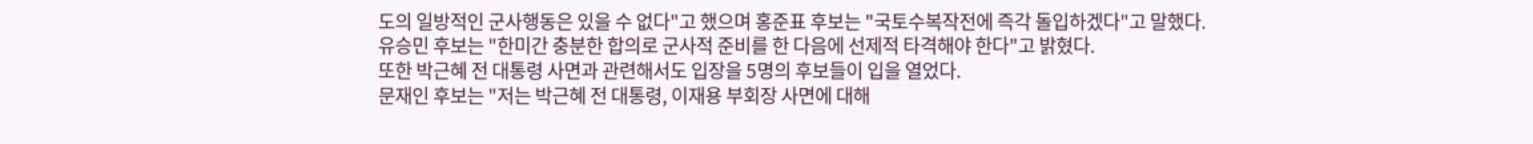도의 일방적인 군사행동은 있을 수 없다"고 했으며 홍준표 후보는 "국토수복작전에 즉각 돌입하겠다"고 말했다.
유승민 후보는 "한미간 충분한 합의로 군사적 준비를 한 다음에 선제적 타격해야 한다"고 밝혔다.
또한 박근혜 전 대통령 사면과 관련해서도 입장을 5명의 후보들이 입을 열었다.
문재인 후보는 "저는 박근혜 전 대통령, 이재용 부회장 사면에 대해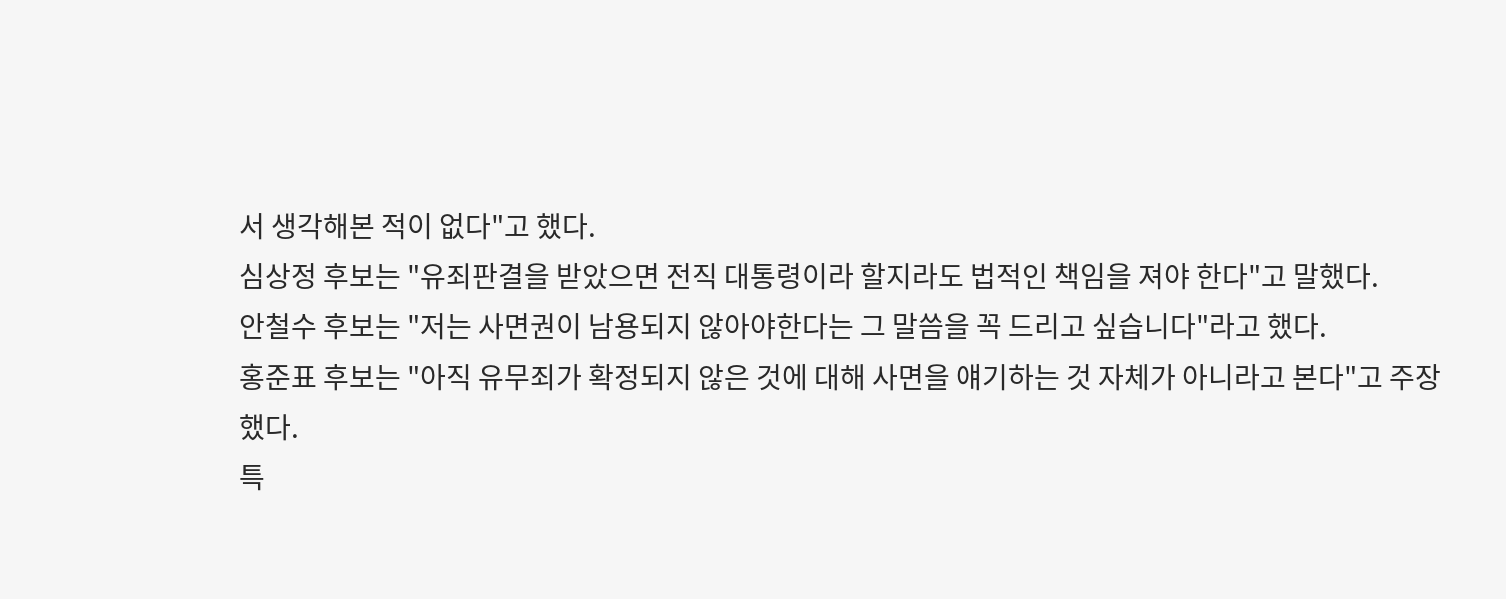서 생각해본 적이 없다"고 했다.
심상정 후보는 "유죄판결을 받았으면 전직 대통령이라 할지라도 법적인 책임을 져야 한다"고 말했다.
안철수 후보는 "저는 사면권이 남용되지 않아야한다는 그 말씀을 꼭 드리고 싶습니다"라고 했다.
홍준표 후보는 "아직 유무죄가 확정되지 않은 것에 대해 사면을 얘기하는 것 자체가 아니라고 본다"고 주장했다.
특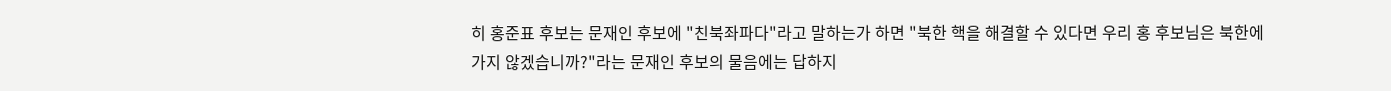히 홍준표 후보는 문재인 후보에 "친북좌파다"라고 말하는가 하면 "북한 핵을 해결할 수 있다면 우리 홍 후보님은 북한에 가지 않겠습니까?"라는 문재인 후보의 물음에는 답하지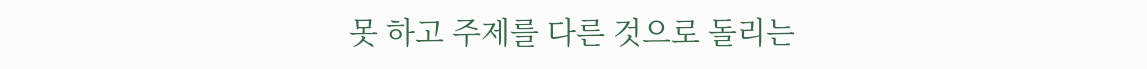못 하고 주제를 다른 것으로 돌리는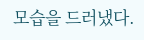모습을 드러냈다.